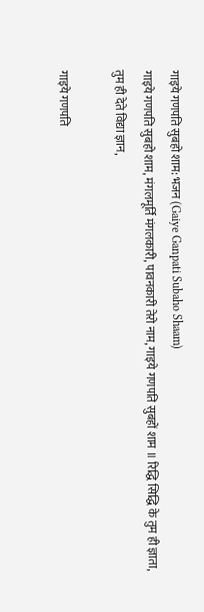गाइये गणपति सुबहो शाम: भजन (Gaiye Ganpati Subaho Shaam)
गाइये गणपति सुबहो शाम, मंगलमूर्ति मंगलकारी, पावनकारी तेरो नाम, गाइये गणपति सुबहों शाम ॥ रिद्धि सिद्धि के तुम ही ज्ञाता, तुम ही देते विद्या ज्ञान,

गाइये गणपति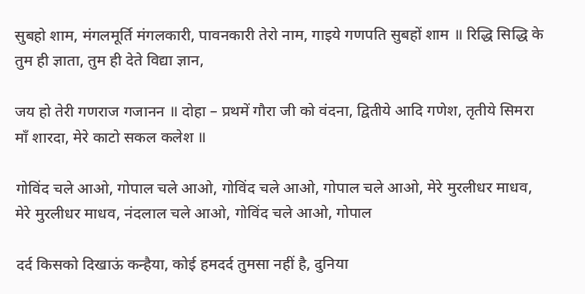सुबहो शाम, मंगलमूर्ति मंगलकारी, पावनकारी तेरो नाम, गाइये गणपति सुबहों शाम ॥ रिद्धि सिद्धि के तुम ही ज्ञाता, तुम ही देते विद्या ज्ञान,

जय हो तेरी गणराज गजानन ॥ दोहा – प्रथमें गौरा जी को वंदना, द्वितीये आदि गणेश, तृतीये सिमरा माँ शारदा, मेरे काटो सकल कलेश ॥

गोविंद चले आओ, गोपाल चले आओ, गोविंद चले आओ, गोपाल चले आओ, मेरे मुरलीधर माधव, मेरे मुरलीधर माधव, नंदलाल चले आओ, गोविंद चले आओ, गोपाल

दर्द किसको दिखाऊं कन्हैया, कोई हमदर्द तुमसा नहीं है, दुनिया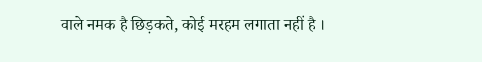वाले नमक है छिड़कते, कोई मरहम लगाता नहीं है ।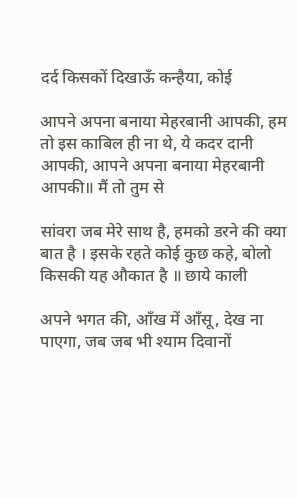दर्द किसकों दिखाऊँ कन्हैया, कोई

आपने अपना बनाया मेहरबानी आपकी, हम तो इस काबिल ही ना थे, ये कदर दानी आपकी, आपने अपना बनाया मेहरबानी आपकी॥ मैं तो तुम से

सांवरा जब मेरे साथ है, हमको डरने की क्या बात है । इसके रहते कोई कुछ कहे, बोलो किसकी यह औकात है ॥ छाये काली

अपने भगत की, आँख में आँसू, देख ना पाएगा, जब जब भी श्याम दिवानों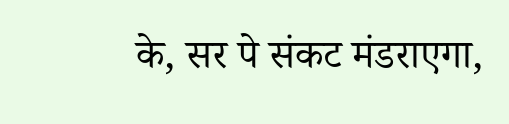के, सर पे संकट मंडराएगा,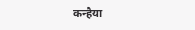कन्हैया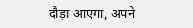दौड़ा आएगा, अपने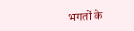भगतों के